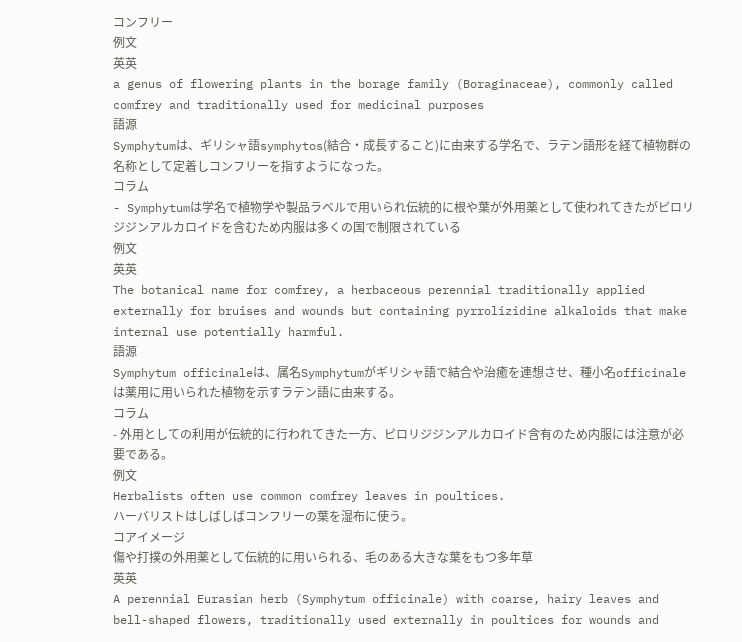コンフリー
例文
英英
a genus of flowering plants in the borage family (Boraginaceae), commonly called comfrey and traditionally used for medicinal purposes
語源
Symphytumは、ギリシャ語symphytos(結合・成長すること)に由来する学名で、ラテン語形を経て植物群の名称として定着しコンフリーを指すようになった。
コラム
- Symphytumは学名で植物学や製品ラベルで用いられ伝統的に根や葉が外用薬として使われてきたがピロリジジンアルカロイドを含むため内服は多くの国で制限されている
例文
英英
The botanical name for comfrey, a herbaceous perennial traditionally applied externally for bruises and wounds but containing pyrrolizidine alkaloids that make internal use potentially harmful.
語源
Symphytum officinaleは、属名Symphytumがギリシャ語で結合や治癒を連想させ、種小名officinaleは薬用に用いられた植物を示すラテン語に由来する。
コラム
- 外用としての利用が伝統的に行われてきた一方、ピロリジジンアルカロイド含有のため内服には注意が必要である。
例文
Herbalists often use common comfrey leaves in poultices.
ハーバリストはしばしばコンフリーの葉を湿布に使う。
コアイメージ
傷や打撲の外用薬として伝統的に用いられる、毛のある大きな葉をもつ多年草
英英
A perennial Eurasian herb (Symphytum officinale) with coarse, hairy leaves and bell-shaped flowers, traditionally used externally in poultices for wounds and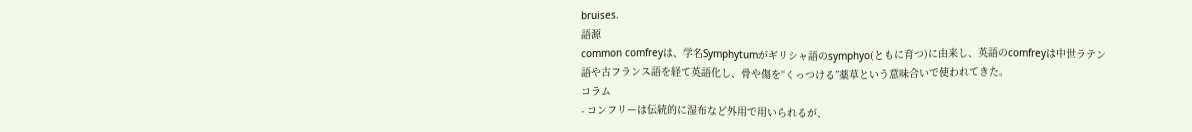bruises.
語源
common comfreyは、学名Symphytumがギリシャ語のsymphyo(ともに育つ)に由来し、英語のcomfreyは中世ラテン語や古フランス語を経て英語化し、骨や傷を“くっつける”薬草という意味合いで使われてきた。
コラム
- コンフリーは伝統的に湿布など外用で用いられるが、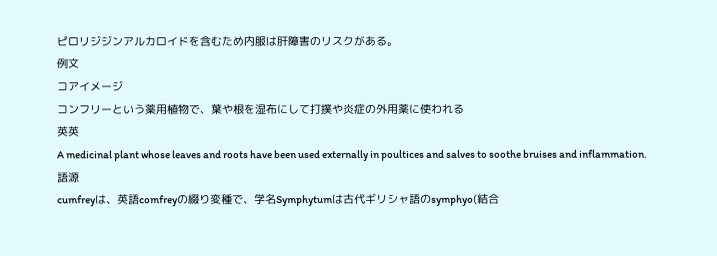ピロリジジンアルカロイドを含むため内服は肝障害のリスクがある。
例文
コアイメージ
コンフリーという薬用植物で、葉や根を湿布にして打撲や炎症の外用薬に使われる
英英
A medicinal plant whose leaves and roots have been used externally in poultices and salves to soothe bruises and inflammation.
語源
cumfreyは、英語comfreyの綴り変種で、学名Symphytumは古代ギリシャ語のsymphyo(結合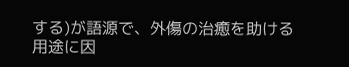する)が語源で、外傷の治癒を助ける用途に因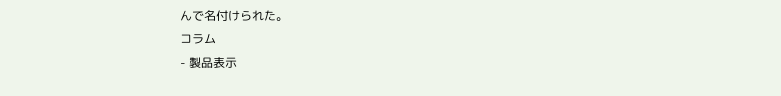んで名付けられた。
コラム
- 製品表示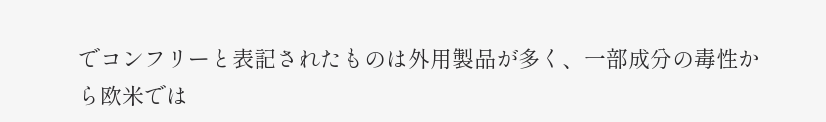でコンフリーと表記されたものは外用製品が多く、一部成分の毒性から欧米では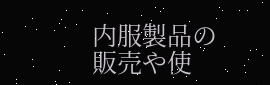内服製品の販売や使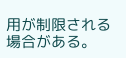用が制限される場合がある。